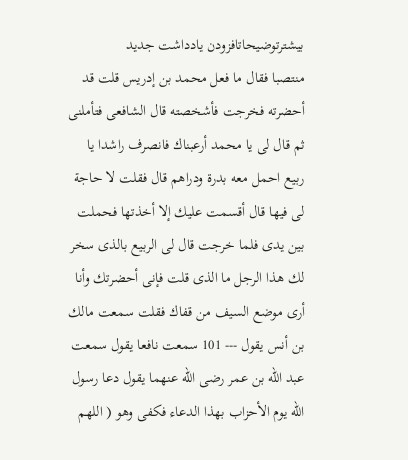بیشترتوضیحاتافزودن یادداشت جدید
منتصبا فقال ما فعل محمد بن إدريس قلت قد أحضرته فخرجت فأشخصته قال الشافعى فتأملنى ثم قال لى يا محمد أرعبناك فانصرف راشدا يا ربيع احمل معه بدرة ودراهم قال فقلت لا حاجة لى فيها قال أقسمت عليك إلا أخذتها فحملت بين يدى فلما خرجت قال لى الربيع بالذى سخر لك هذا الرجل ما الذى قلت فإنى أحضرتك وأنا أرى موضع السيف من قفاك فقلت سمعت مالك بن أنس يقول --- 101 سمعت نافعا يقول سمعت عبد الله بن عمر رضى الله عنهما يقول دعا رسول الله يوم الأحزاب بهذا الدعاء فكفى وهو ( اللهم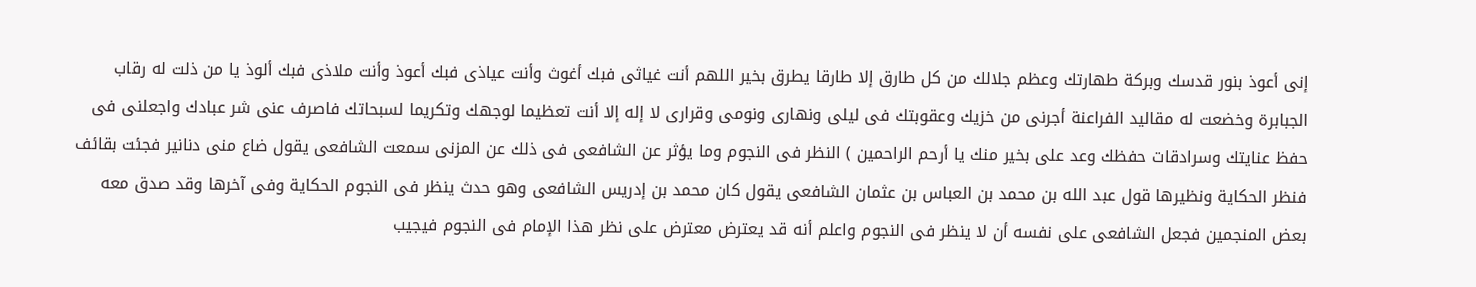إنى أعوذ بنور قدسك وبركة طهارتك وعظم جلالك من كل طارق إلا طارقا يطرق بخير اللهم أنت غياثى فبك أغوث وأنت عياذى فبك أعوذ وأنت ملاذى فبك ألوذ يا من ذلت له رقاب الجبابرة وخضعت له مقاليد الفراعنة أجرنى من خزيك وعقوبتك فى ليلى ونهارى ونومى وقرارى لا إله إلا أنت تعظيما لوجهك وتكريما لسبحاتك فاصرف عنى شر عبادك واجعلنى فى حفظ عنايتك وسرادقات حفظك وعد على بخير منك يا أرحم الراحمين ) النظر فى النجوم وما يؤثر عن الشافعى فى ذلك عن المزنى سمعت الشافعى يقول ضاع منى دنانير فجئت بقائف فنظر الحكاية ونظيرها قول عبد الله بن محمد بن العباس بن عثمان الشافعى يقول كان محمد بن إدريس الشافعى وهو حدث ينظر فى النجوم الحكاية وفى آخرها وقد صدق معه بعض المنجمين فجعل الشافعى على نفسه أن لا ينظر فى النجوم واعلم أنه قد يعترض معترض على نظر هذا الإمام فى النجوم فيجيب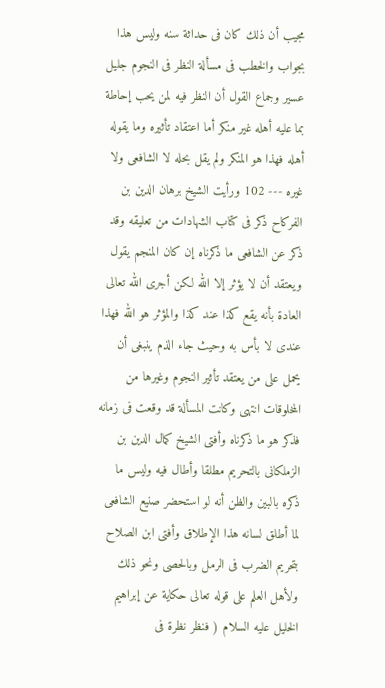مجيب أن ذلك كان فى حداثة سنه وليس هذا بجواب والخطب فى مسألة النظر فى النجوم جليل عسير وجماع القول أن النظر فيه لمن يحب إحاطة بما عليه أهله غير منكر أما اعتقاد تأثيره وما يقوله أهله فهذا هو المنكر ولم يقل بحله لا الشافعى ولا غيره --- 102 ورأيت الشيخ برهان الدين بن الفركاح ذكر فى كتاب الشهادات من تعليقه وقد ذكر عن الشافعى ما ذكرناه إن كان المنجم يقول ويعتقد أن لا يؤثر إلا الله لكن أجرى الله تعالى العادة بأنه يقع كذا عند كذا والمؤثر هو الله فهذا عندى لا بأس به وحيث جاء الذم ينبغى أن يحمل على من يعتقد تأثير النجوم وغيرها من المخلوقات انتهى وكانت المسألة قد وقعت فى زمانه فذكر هو ما ذكرناه وأفتى الشيخ كمال الدين بن الزملكانى بالتحريم مطلقا وأطال فيه وليس ما ذكره بالبين والظن أنه لو استحضر صنيع الشافعى لما أطلق لسانه هذا الإطلاق وأفتى ابن الصلاح بتحريم الضرب فى الرمل وبالحصى ونحو ذلك ولأهل العلم على قوله تعالى حكاية عن إبراهيم الخليل عليه السلام ( فنظر نظرة فى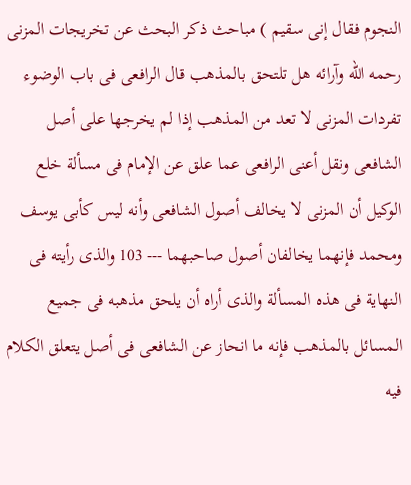النجوم فقال إنى سقيم ) مباحث ذكر البحث عن تخريجات المزنى رحمه الله وآرائه هل تلتحق بالمذهب قال الرافعى فى باب الوضوء تفردات المزنى لا تعد من المذهب إذا لم يخرجها على أصل الشافعى ونقل أعنى الرافعى عما علق عن الإمام فى مسألة خلع الوكيل أن المزنى لا يخالف أصول الشافعى وأنه ليس كأبى يوسف ومحمد فإنهما يخالفان أصول صاحبهما --- 103 والذى رأيته فى النهاية فى هذه المسألة والذى أراه أن يلحق مذهبه فى جميع المسائل بالمذهب فإنه ما انحاز عن الشافعى فى أصل يتعلق الكلام فيه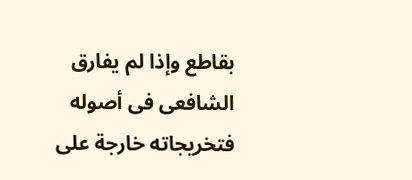بقاطع وإذا لم يفارق الشافعى فى أصوله فتخريجاته خارجة على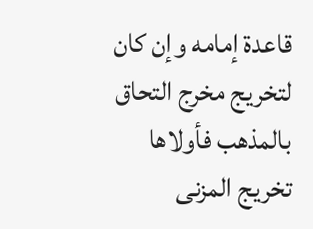قاعدة إمامه وإن كان لتخريج مخرج التحاق بالمذهب فأولاها تخريج المزنى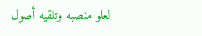لعلو منصبه وتلقيه أصول